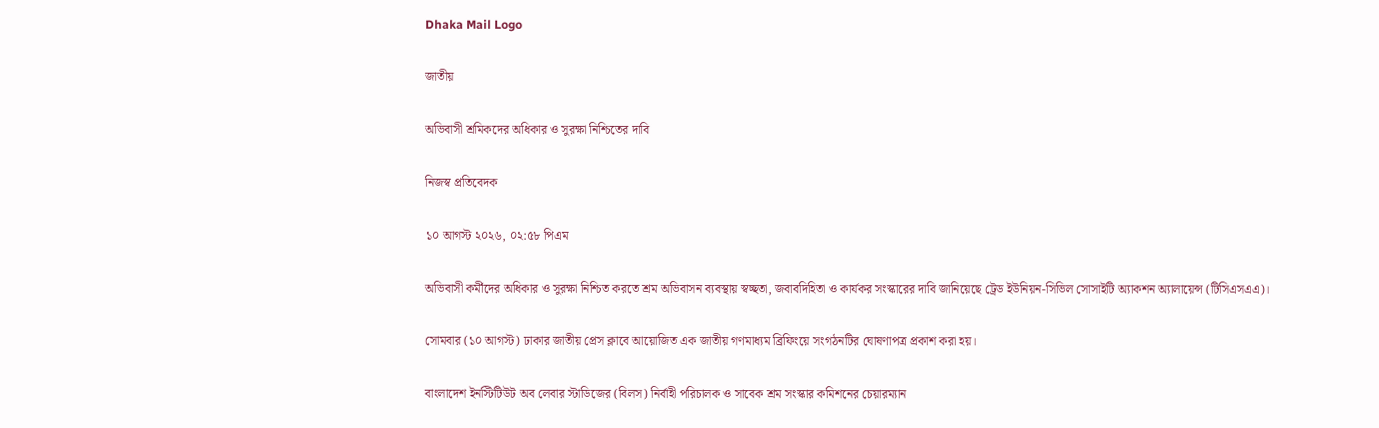Dhaka Mail Logo

জাতীয়

অভিবাসী শ্রমিকদের অধিকার ও সুরক্ষা নিশ্চিতের দাবি

নিজস্ব প্রতিবেদক

১০ আগস্ট ২০২৬, ০২:৫৮ পিএম

অভিবাসী কর্মীদের অধিকার ও সুরক্ষা নিশ্চিত করতে শ্রম অভিবাসন ব্যবস্থায় স্বচ্ছতা, জবাবদিহিতা ও কার্যকর সংস্কারের দাবি জানিয়েছে ট্রেড ইউনিয়ন-সিভিল সোসাইটি অ্যাকশন অ্যালায়েন্স (টিসিএসএএ)।

সোমবার (১০ আগস্ট) ঢাকার জাতীয় প্রেস ক্লাবে আয়োজিত এক জাতীয় গণমাধ্যম ব্রিফিংয়ে সংগঠনটির ঘোষণাপত্র প্রকাশ করা হয়।

বাংলাদেশ ইনস্টিটিউট অব লেবার স্টাডিজের (বিলস) নির্বাহী পরিচালক ও সাবেক শ্রম সংস্কার কমিশনের চেয়ারম্যান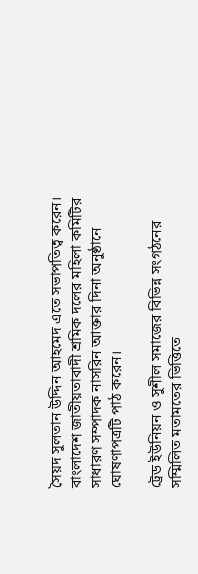সৈয়দ সুলতান উদ্দিন আহমেদ এতে সভাপতিত্ব করেন। বাংলাদেশ জাতীয়তাবাদী শ্রমিক দলের মহিলা কমিটির সাধারণ সম্পাদক নাসরিন আক্তার দিনা অনুষ্ঠানে ঘোষণাপত্রটি পাঠ করেন।

ট্রেড ইউনিয়ন ও সুশীল সমাজের বিভিন্ন সংগঠনের সম্মিলিত মতামতের ভিত্তিতে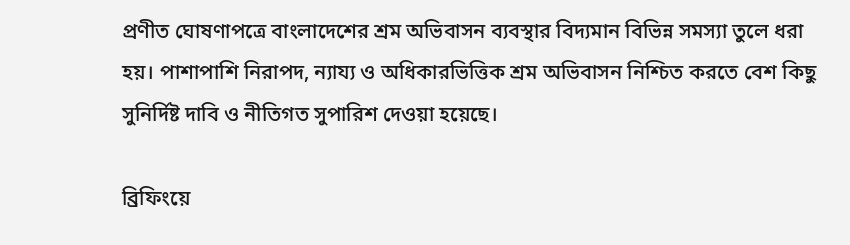প্রণীত ঘোষণাপত্রে বাংলাদেশের শ্রম অভিবাসন ব্যবস্থার বিদ্যমান বিভিন্ন সমস্যা তুলে ধরা হয়। পাশাপাশি নিরাপদ, ন্যায্য ও অধিকারভিত্তিক শ্রম অভিবাসন নিশ্চিত করতে বেশ কিছু সুনির্দিষ্ট দাবি ও নীতিগত সুপারিশ দেওয়া হয়েছে।

ব্রিফিংয়ে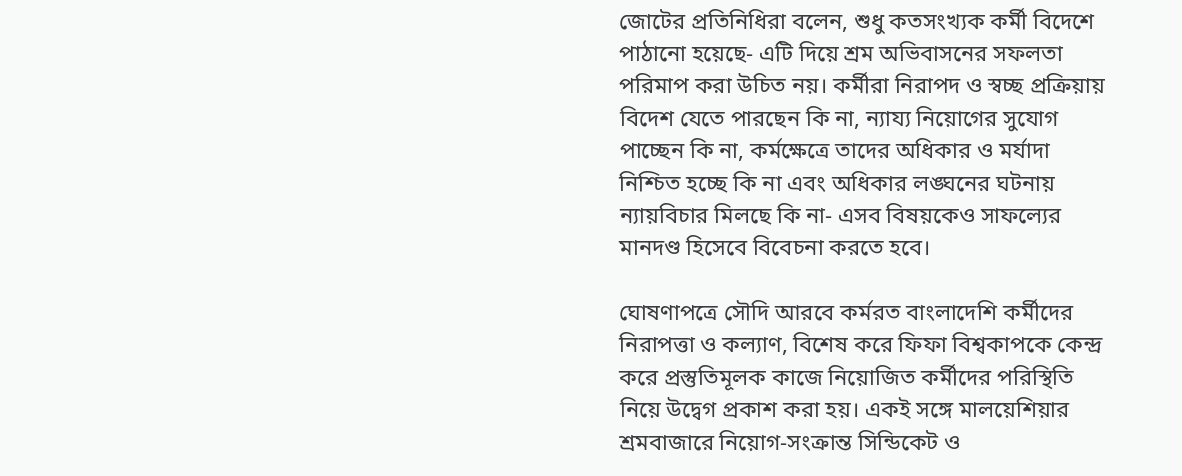জোটের প্রতিনিধিরা বলেন, শুধু কতসংখ্যক কর্মী বিদেশে পাঠানো হয়েছে- এটি দিয়ে শ্রম অভিবাসনের সফলতা পরিমাপ করা উচিত নয়। কর্মীরা নিরাপদ ও স্বচ্ছ প্রক্রিয়ায় বিদেশ যেতে পারছেন কি না, ন্যায্য নিয়োগের সুযোগ পাচ্ছেন কি না, কর্মক্ষেত্রে তাদের অধিকার ও মর্যাদা নিশ্চিত হচ্ছে কি না এবং অধিকার লঙ্ঘনের ঘটনায় ন্যায়বিচার মিলছে কি না- এসব বিষয়কেও সাফল্যের মানদণ্ড হিসেবে বিবেচনা করতে হবে।

ঘোষণাপত্রে সৌদি আরবে কর্মরত বাংলাদেশি কর্মীদের নিরাপত্তা ও কল্যাণ, বিশেষ করে ফিফা বিশ্বকাপকে কেন্দ্র করে প্রস্তুতিমূলক কাজে নিয়োজিত কর্মীদের পরিস্থিতি নিয়ে উদ্বেগ প্রকাশ করা হয়। একই সঙ্গে মালয়েশিয়ার শ্রমবাজারে নিয়োগ-সংক্রান্ত সিন্ডিকেট ও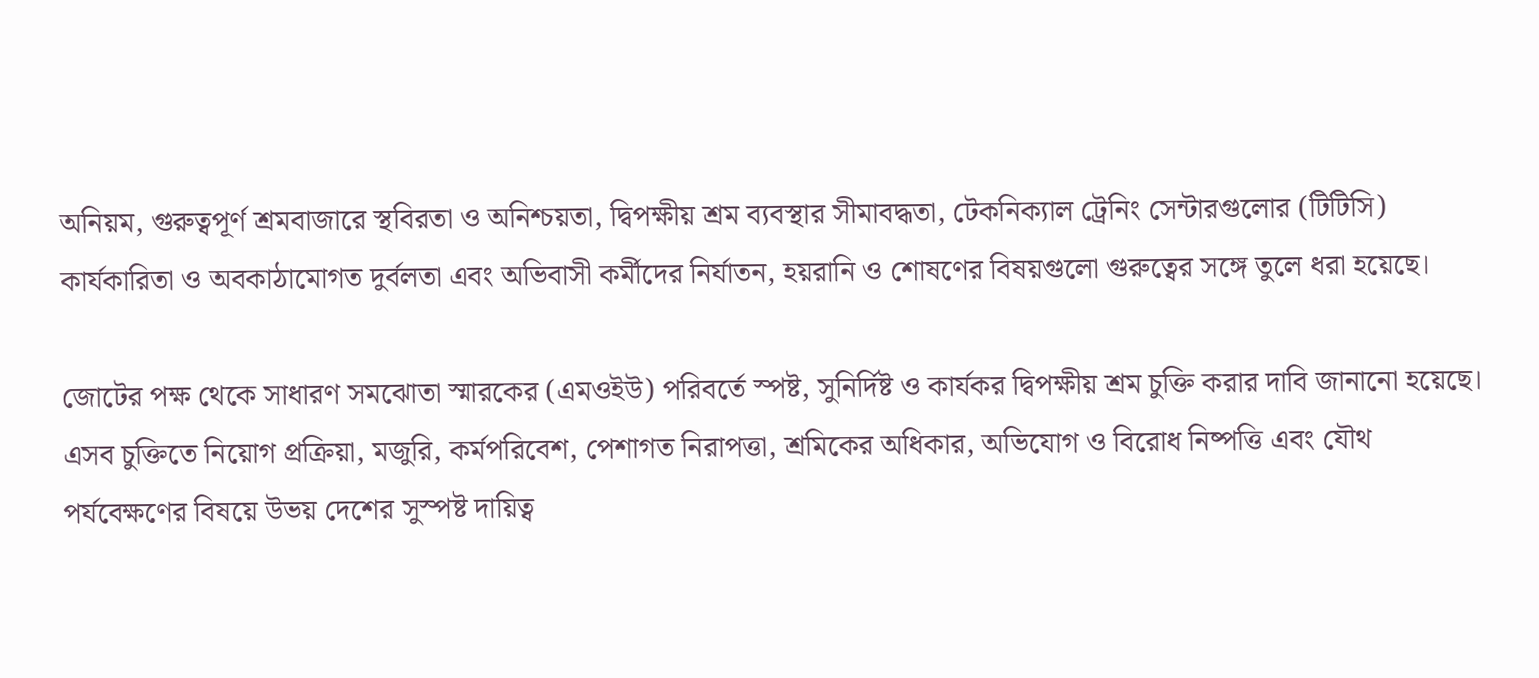অনিয়ম, গুরুত্বপূর্ণ শ্রমবাজারে স্থবিরতা ও অনিশ্চয়তা, দ্বিপক্ষীয় শ্রম ব্যবস্থার সীমাবদ্ধতা, টেকনিক্যাল ট্রেনিং সেন্টারগুলোর (টিটিসি) কার্যকারিতা ও অবকাঠামোগত দুর্বলতা এবং অভিবাসী কর্মীদের নির্যাতন, হয়রানি ও শোষণের বিষয়গুলো গুরুত্বের সঙ্গে তুলে ধরা হয়েছে।

জোটের পক্ষ থেকে সাধারণ সমঝোতা স্মারকের (এমওইউ) পরিবর্তে স্পষ্ট, সুনির্দিষ্ট ও কার্যকর দ্বিপক্ষীয় শ্রম চুক্তি করার দাবি জানানো হয়েছে। এসব চুক্তিতে নিয়োগ প্রক্রিয়া, মজুরি, কর্মপরিবেশ, পেশাগত নিরাপত্তা, শ্রমিকের অধিকার, অভিযোগ ও বিরোধ নিষ্পত্তি এবং যৌথ পর্যবেক্ষণের বিষয়ে উভয় দেশের সুস্পষ্ট দায়িত্ব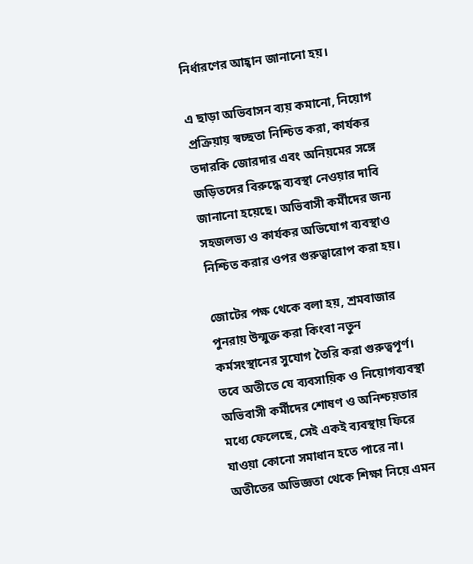নির্ধারণের আহ্বান জানানো হয়।

এ ছাড়া অভিবাসন ব্যয় কমানো, নিয়োগ প্রক্রিয়ায় স্বচ্ছতা নিশ্চিত করা, কার্যকর তদারকি জোরদার এবং অনিয়মের সঙ্গে জড়িতদের বিরুদ্ধে ব্যবস্থা নেওয়ার দাবি জানানো হয়েছে। অভিবাসী কর্মীদের জন্য সহজলভ্য ও কার্যকর অভিযোগ ব্যবস্থাও নিশ্চিত করার ওপর গুরুত্বারোপ করা হয়।

জোটের পক্ষ থেকে বলা হয়, শ্রমবাজার পুনরায় উন্মুক্ত করা কিংবা নতুন কর্মসংস্থানের সুযোগ তৈরি করা গুরুত্বপূর্ণ। তবে অতীতে যে ব্যবসায়িক ও নিয়োগব্যবস্থা অভিবাসী কর্মীদের শোষণ ও অনিশ্চয়তার মধ্যে ফেলেছে, সেই একই ব্যবস্থায় ফিরে যাওয়া কোনো সমাধান হতে পারে না। অতীতের অভিজ্ঞতা থেকে শিক্ষা নিয়ে এমন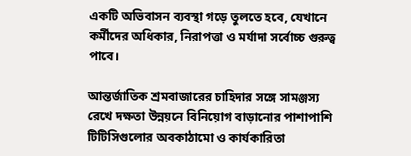একটি অভিবাসন ব্যবস্থা গড়ে তুলতে হবে, যেখানে কর্মীদের অধিকার, নিরাপত্তা ও মর্যাদা সর্বোচ্চ গুরুত্ব পাবে।

আন্তর্জাতিক শ্রমবাজারের চাহিদার সঙ্গে সামঞ্জস্য রেখে দক্ষতা উন্নয়নে বিনিয়োগ বাড়ানোর পাশাপাশি টিটিসিগুলোর অবকাঠামো ও কার্যকারিতা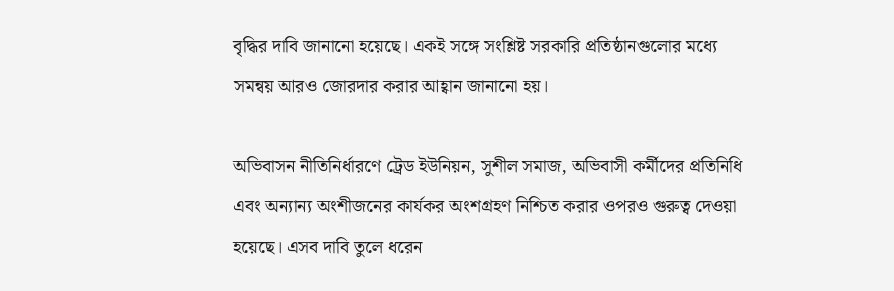বৃদ্ধির দাবি জানানো হয়েছে। একই সঙ্গে সংশ্লিষ্ট সরকারি প্রতিষ্ঠানগুলোর মধ্যে সমন্বয় আরও জোরদার করার আহ্বান জানানো হয়।

অভিবাসন নীতিনির্ধারণে ট্রেড ইউনিয়ন, সুশীল সমাজ, অভিবাসী কর্মীদের প্রতিনিধি এবং অন্যান্য অংশীজনের কার্যকর অংশগ্রহণ নিশ্চিত করার ওপরও গুরুত্ব দেওয়া হয়েছে। এসব দাবি তুলে ধরেন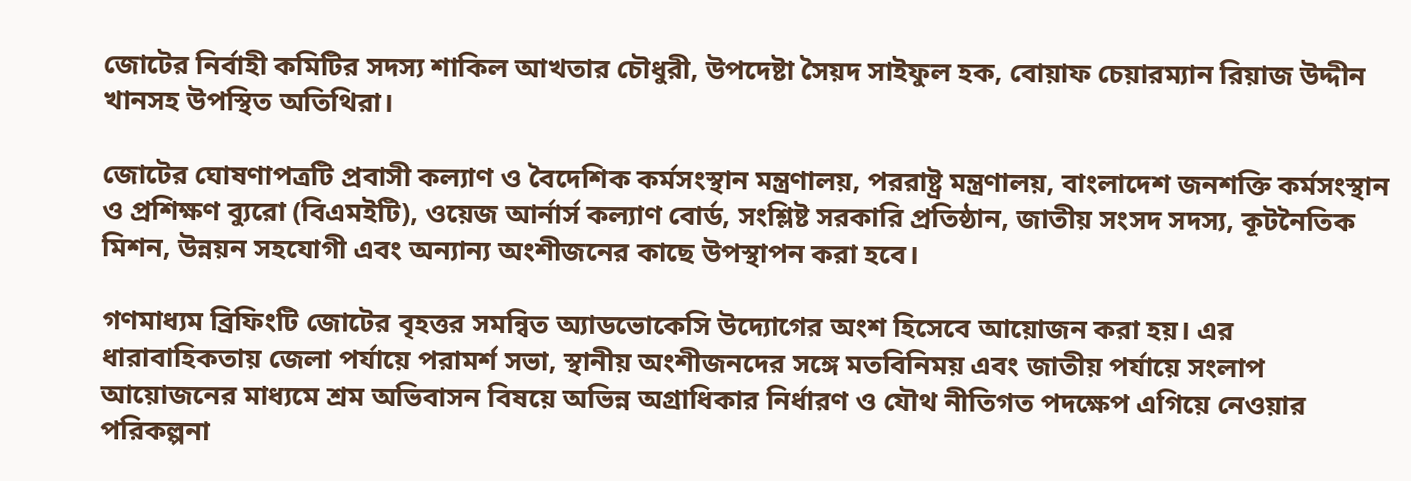জোটের নির্বাহী কমিটির সদস্য শাকিল আখতার চৌধুরী, উপদেষ্টা সৈয়দ সাইফুল হক, বোয়াফ চেয়ারম্যান রিয়াজ উদ্দীন খানসহ উপস্থিত অতিথিরা।

জোটের ঘোষণাপত্রটি প্রবাসী কল্যাণ ও বৈদেশিক কর্মসংস্থান মন্ত্রণালয়, পররাষ্ট্র মন্ত্রণালয়, বাংলাদেশ জনশক্তি কর্মসংস্থান ও প্রশিক্ষণ ব্যুরো (বিএমইটি), ওয়েজ আর্নার্স কল্যাণ বোর্ড, সংশ্লিষ্ট সরকারি প্রতিষ্ঠান, জাতীয় সংসদ সদস্য, কূটনৈতিক মিশন, উন্নয়ন সহযোগী এবং অন্যান্য অংশীজনের কাছে উপস্থাপন করা হবে।

গণমাধ্যম ব্রিফিংটি জোটের বৃহত্তর সমন্বিত অ্যাডভোকেসি উদ্যোগের অংশ হিসেবে আয়োজন করা হয়। এর ধারাবাহিকতায় জেলা পর্যায়ে পরামর্শ সভা, স্থানীয় অংশীজনদের সঙ্গে মতবিনিময় এবং জাতীয় পর্যায়ে সংলাপ আয়োজনের মাধ্যমে শ্রম অভিবাসন বিষয়ে অভিন্ন অগ্রাধিকার নির্ধারণ ও যৌথ নীতিগত পদক্ষেপ এগিয়ে নেওয়ার পরিকল্পনা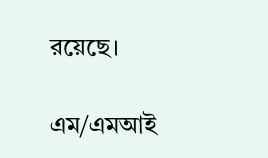রয়েছে।

এম/এমআই